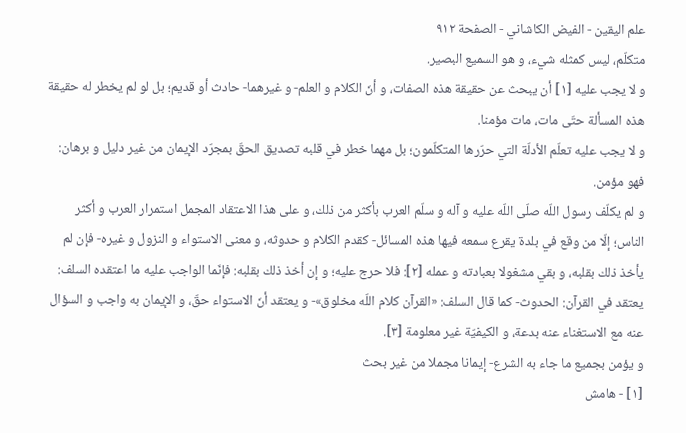علم الیقین - الفيض الكاشاني - الصفحة ٩١٢
متكلّم، ليس كمثله شيء، و هو السميع البصير.
و لا يجب عليه [١] أن يبحث عن حقيقة هذه الصفات، و أنّ الكلام و العلم- و غيرهما- حادث أو قديم؛ بل لو لم يخطر له حقيقة هذه المسألة حتّى مات، مات مؤمنا.
و لا يجب عليه تعلّم الأدلّة التي حرّرها المتكلّمون؛ بل مهما خطر في قلبه تصديق الحقّ بمجرّد الإيمان من غير دليل و برهان:
فهو مؤمن.
و لم يكلّف رسول اللّه صلّى اللّه عليه و آله و سلّم العرب بأكثر من ذلك، و على هذا الاعتقاد المجمل استمرار العرب و أكثر الناس؛ إلّا من وقع في بلدة يقرع سمعه فيها هذه المسائل- كقدم الكلام و حدوثه، و معنى الاستواء و النزول و غيره- فإن لم يأخذ ذلك بقلبه، و بقي مشغولا بعبادته و عمله [٢]: فلا حرج عليه؛ و إن أخذ ذلك بقلبه: فإنّما الواجب عليه ما اعتقده السلف:
يعتقد في القرآن: الحدوث- كما قال السلف: «القرآن كلام اللّه مخلوق»- و يعتقد أنّ الاستواء حقّ، و الإيمان به واجب و السؤال عنه مع الاستغناء عنه بدعة، و الكيفيّة غير معلومة [٣].
و يؤمن بجميع ما جاء به الشرع- إيمانا مجملا من غير بحث
[١] - هامش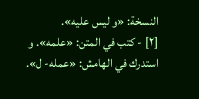النسخة: «و ليس عليه».
[٢] - كتب في المتن: «علمه». و استدرك في الهامش: «عمله- ل».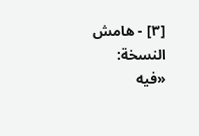[٣] - هامش النسخة: «فيه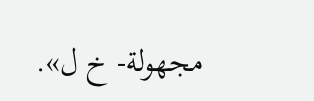مجهولة- خ ل».